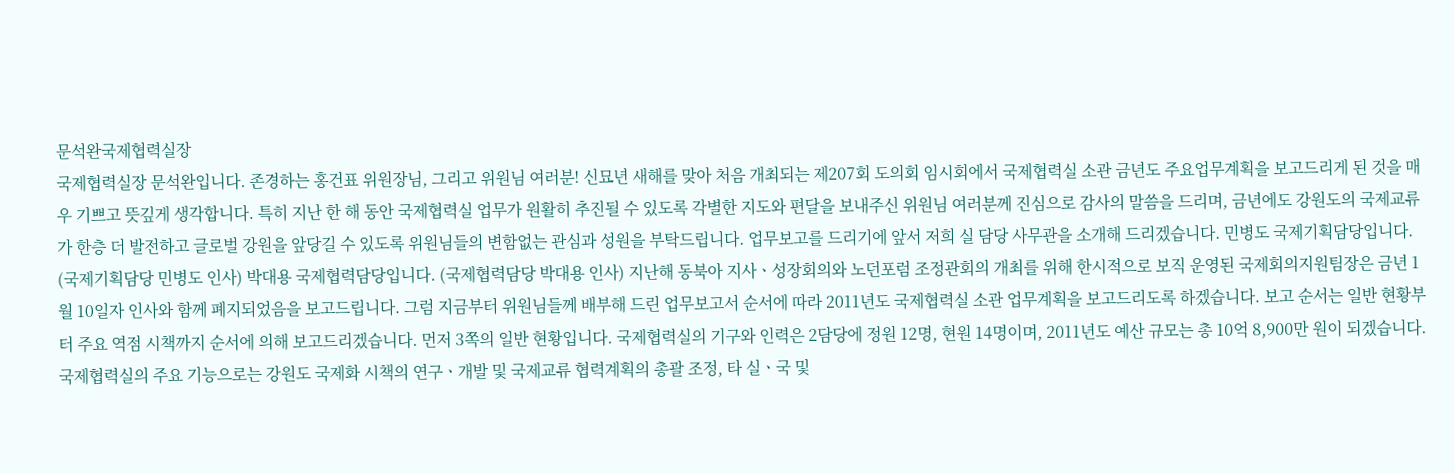문석완국제협력실장
국제협력실장 문석완입니다. 존경하는 홍건표 위원장님, 그리고 위원님 여러분! 신묘년 새해를 맞아 처음 개최되는 제207회 도의회 임시회에서 국제협력실 소관 금년도 주요업무계획을 보고드리게 된 것을 매우 기쁘고 뜻깊게 생각합니다. 특히 지난 한 해 동안 국제협력실 업무가 원활히 추진될 수 있도록 각별한 지도와 편달을 보내주신 위원님 여러분께 진심으로 감사의 말씀을 드리며, 금년에도 강원도의 국제교류가 한층 더 발전하고 글로벌 강원을 앞당길 수 있도록 위원님들의 변함없는 관심과 성원을 부탁드립니다. 업무보고를 드리기에 앞서 저희 실 담당 사무관을 소개해 드리겠습니다. 민병도 국제기획담당입니다. (국제기획담당 민병도 인사) 박대용 국제협력담당입니다. (국제협력담당 박대용 인사) 지난해 동북아 지사ㆍ성장회의와 노던포럼 조정관회의 개최를 위해 한시적으로 보직 운영된 국제회의지원팀장은 금년 1월 10일자 인사와 함께 폐지되었음을 보고드립니다. 그럼 지금부터 위원님들께 배부해 드린 업무보고서 순서에 따라 2011년도 국제협력실 소관 업무계획을 보고드리도록 하겠습니다. 보고 순서는 일반 현황부터 주요 역점 시책까지 순서에 의해 보고드리겠습니다. 먼저 3쪽의 일반 현황입니다. 국제협력실의 기구와 인력은 2담당에 정원 12명, 현원 14명이며, 2011년도 예산 규모는 총 10억 8,900만 원이 되겠습니다. 국제협력실의 주요 기능으로는 강원도 국제화 시책의 연구ㆍ개발 및 국제교류 협력계획의 총괄 조정, 타 실ㆍ국 및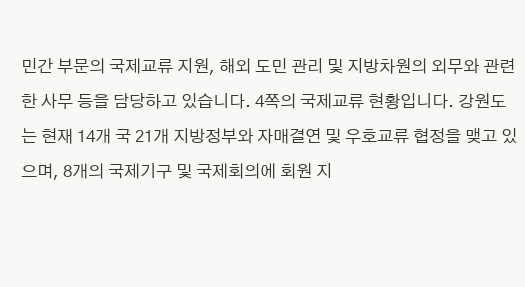민간 부문의 국제교류 지원, 해외 도민 관리 및 지방차원의 외무와 관련한 사무 등을 담당하고 있습니다. 4쪽의 국제교류 현황입니다. 강원도는 현재 14개 국 21개 지방정부와 자매결연 및 우호교류 협정을 맺고 있으며, 8개의 국제기구 및 국제회의에 회원 지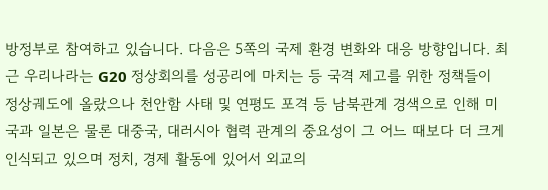방정부로 참여하고 있습니다. 다음은 5쪽의 국제 환경 변화와 대응 방향입니다. 최근 우리나라는 G20 정상회의를 성공리에 마치는 등 국격 제고를 위한 정책들이 정상궤도에 올랐으나 천안함 사태 및 연평도 포격 등 남북관계 경색으로 인해 미국과 일본은 물론 대중국, 대러시아 협력 관계의 중요성이 그 어느 때보다 더 크게 인식되고 있으며 정치, 경제 활동에 있어서 외교의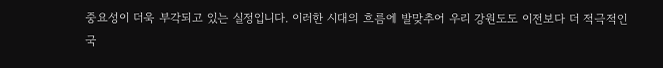중요성이 더욱 부각되고 있는 실정입니다. 이러한 시대의 흐름에 발맞추어 우리 강원도도 이전보다 더 적극적인 국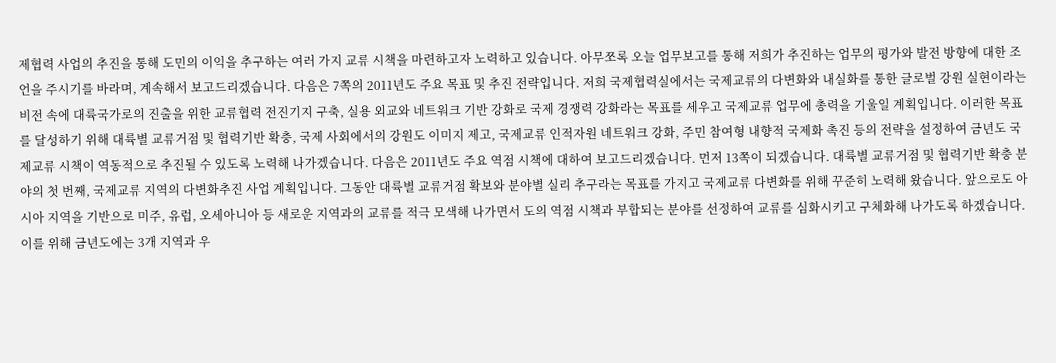제협력 사업의 추진을 통해 도민의 이익을 추구하는 여러 가지 교류 시책을 마련하고자 노력하고 있습니다. 아무쪼록 오늘 업무보고를 통해 저희가 추진하는 업무의 평가와 발전 방향에 대한 조언을 주시기를 바라며, 계속해서 보고드리겠습니다. 다음은 7쪽의 2011년도 주요 목표 및 추진 전략입니다. 저희 국제협력실에서는 국제교류의 다변화와 내실화를 통한 글로벌 강원 실현이라는 비전 속에 대륙국가로의 진출을 위한 교류협력 전진기지 구축, 실용 외교와 네트워크 기반 강화로 국제 경쟁력 강화라는 목표를 세우고 국제교류 업무에 총력을 기울일 계획입니다. 이러한 목표를 달성하기 위해 대륙별 교류거점 및 협력기반 확충, 국제 사회에서의 강원도 이미지 제고, 국제교류 인적자원 네트워크 강화, 주민 참여형 내향적 국제화 촉진 등의 전략을 설정하여 금년도 국제교류 시책이 역동적으로 추진될 수 있도록 노력해 나가겠습니다. 다음은 2011년도 주요 역점 시책에 대하여 보고드리겠습니다. 먼저 13쪽이 되겠습니다. 대륙별 교류거점 및 협력기반 확충 분야의 첫 번째, 국제교류 지역의 다변화추진 사업 계획입니다. 그동안 대륙별 교류거점 확보와 분야별 실리 추구라는 목표를 가지고 국제교류 다변화를 위해 꾸준히 노력해 왔습니다. 앞으로도 아시아 지역을 기반으로 미주, 유럽, 오세아니아 등 새로운 지역과의 교류를 적극 모색해 나가면서 도의 역점 시책과 부합되는 분야를 선정하여 교류를 심화시키고 구체화해 나가도록 하겠습니다. 이를 위해 금년도에는 3개 지역과 우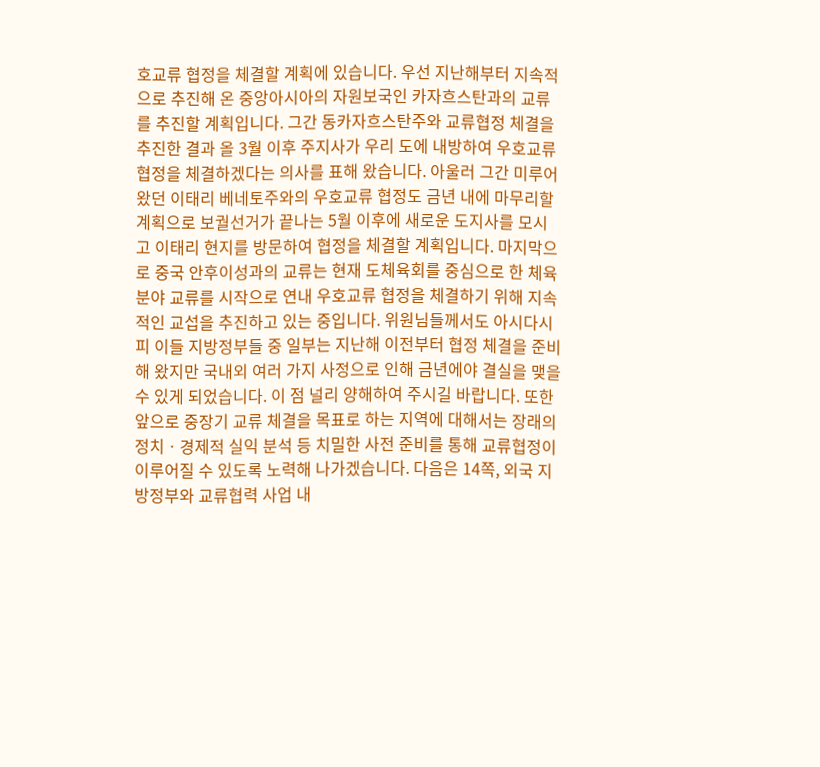호교류 협정을 체결할 계획에 있습니다. 우선 지난해부터 지속적으로 추진해 온 중앙아시아의 자원보국인 카자흐스탄과의 교류를 추진할 계획입니다. 그간 동카자흐스탄주와 교류협정 체결을 추진한 결과 올 3월 이후 주지사가 우리 도에 내방하여 우호교류 협정을 체결하겠다는 의사를 표해 왔습니다. 아울러 그간 미루어왔던 이태리 베네토주와의 우호교류 협정도 금년 내에 마무리할 계획으로 보궐선거가 끝나는 5월 이후에 새로운 도지사를 모시고 이태리 현지를 방문하여 협정을 체결할 계획입니다. 마지막으로 중국 안후이성과의 교류는 현재 도체육회를 중심으로 한 체육 분야 교류를 시작으로 연내 우호교류 협정을 체결하기 위해 지속적인 교섭을 추진하고 있는 중입니다. 위원님들께서도 아시다시피 이들 지방정부들 중 일부는 지난해 이전부터 협정 체결을 준비해 왔지만 국내외 여러 가지 사정으로 인해 금년에야 결실을 맺을 수 있게 되었습니다. 이 점 널리 양해하여 주시길 바랍니다. 또한 앞으로 중장기 교류 체결을 목표로 하는 지역에 대해서는 장래의 정치ㆍ경제적 실익 분석 등 치밀한 사전 준비를 통해 교류협정이 이루어질 수 있도록 노력해 나가겠습니다. 다음은 14쪽, 외국 지방정부와 교류협력 사업 내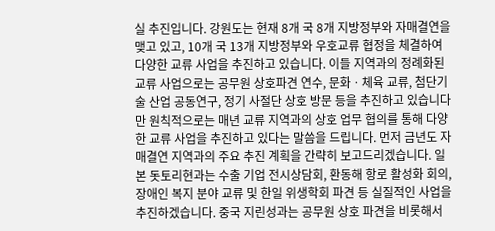실 추진입니다. 강원도는 현재 8개 국 8개 지방정부와 자매결연을 맺고 있고, 10개 국 13개 지방정부와 우호교류 협정을 체결하여 다양한 교류 사업을 추진하고 있습니다. 이들 지역과의 정례화된 교류 사업으로는 공무원 상호파견 연수, 문화ㆍ체육 교류, 첨단기술 산업 공동연구, 정기 사절단 상호 방문 등을 추진하고 있습니다만 원칙적으로는 매년 교류 지역과의 상호 업무 협의를 통해 다양한 교류 사업을 추진하고 있다는 말씀을 드립니다. 먼저 금년도 자매결연 지역과의 주요 추진 계획을 간략히 보고드리겠습니다. 일본 돗토리현과는 수출 기업 전시상담회, 환동해 항로 활성화 회의, 장애인 복지 분야 교류 및 한일 위생학회 파견 등 실질적인 사업을 추진하겠습니다. 중국 지린성과는 공무원 상호 파견을 비롯해서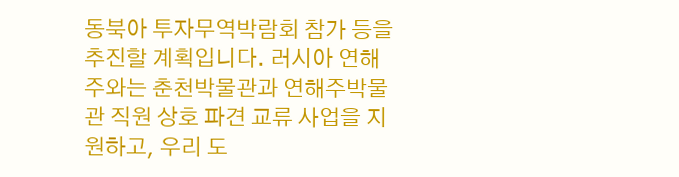동북아 투자무역박람회 참가 등을 추진할 계획입니다. 러시아 연해주와는 춘천박물관과 연해주박물관 직원 상호 파견 교류 사업을 지원하고, 우리 도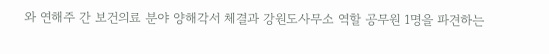와 연해주 간 보건의료 분야 양해각서 체결과 강원도사무소 역할 공무원 1명을 파견하는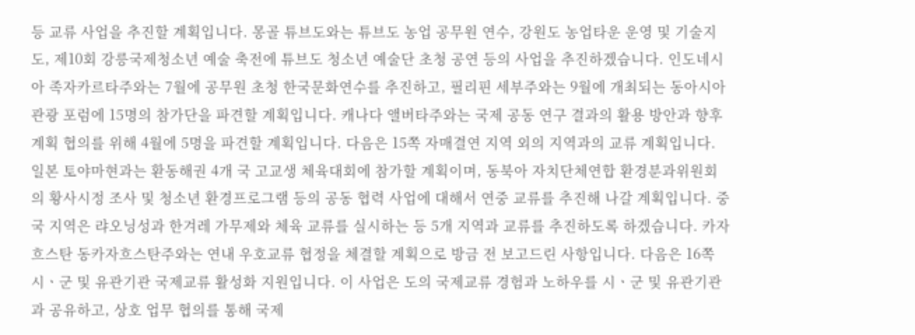등 교류 사업을 추진할 계획입니다. 몽골 튜브도와는 튜브도 농업 공무원 연수, 강원도 농업타운 운영 및 기술지도, 제10회 강릉국제청소년 예술 축전에 튜브도 청소년 예술단 초청 공연 등의 사업을 추진하겠습니다. 인도네시아 족자카르타주와는 7월에 공무원 초청 한국문화연수를 추진하고, 필리핀 세부주와는 9월에 개최되는 동아시아관광 포럼에 15명의 참가단을 파견할 계획입니다. 캐나다 앨버타주와는 국제 공동 연구 결과의 활용 방안과 향후 계획 협의를 위해 4월에 5명을 파견할 계획입니다. 다음은 15쪽 자매결연 지역 외의 지역과의 교류 계획입니다. 일본 토야마현과는 환동해권 4개 국 고교생 체육대회에 참가할 계획이며, 동북아 자치단체연합 환경분과위원회의 황사시정 조사 및 청소년 환경프로그램 등의 공동 협력 사업에 대해서 연중 교류를 추진해 나갈 계획입니다. 중국 지역은 랴오닝성과 한겨레 가무제와 체육 교류를 실시하는 등 5개 지역과 교류를 추진하도록 하겠습니다. 카자흐스탄 동카자흐스탄주와는 연내 우호교류 협정을 체결할 계획으로 방금 전 보고드린 사항입니다. 다음은 16쪽 시ㆍ군 및 유관기관 국제교류 활성화 지원입니다. 이 사업은 도의 국제교류 경험과 노하우를 시ㆍ군 및 유관기관과 공유하고, 상호 업무 협의를 통해 국제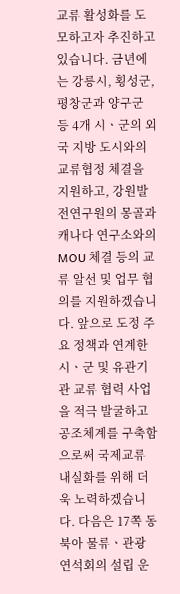교류 활성화를 도모하고자 추진하고 있습니다. 금년에는 강릉시, 횡성군, 평창군과 양구군 등 4개 시ㆍ군의 외국 지방 도시와의 교류협정 체결을 지원하고, 강원발전연구원의 몽골과 캐나다 연구소와의 MOU 체결 등의 교류 알선 및 업무 협의를 지원하겠습니다. 앞으로 도정 주요 정책과 연계한 시ㆍ군 및 유관기관 교류 협력 사업을 적극 발굴하고 공조체계를 구축함으로써 국제교류 내실화를 위해 더욱 노력하겠습니다. 다음은 17쪽 동북아 물류ㆍ관광 연석회의 설립 운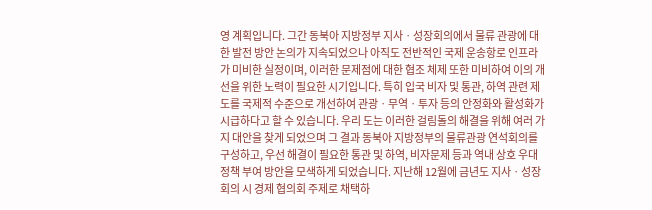영 계획입니다. 그간 동북아 지방정부 지사ㆍ성장회의에서 물류 관광에 대한 발전 방안 논의가 지속되었으나 아직도 전반적인 국제 운송항로 인프라가 미비한 실정이며, 이러한 문제점에 대한 협조 체제 또한 미비하여 이의 개선을 위한 노력이 필요한 시기입니다. 특히 입국 비자 및 통관, 하역 관련 제도를 국제적 수준으로 개선하여 관광ㆍ무역ㆍ투자 등의 안정화와 활성화가 시급하다고 할 수 있습니다. 우리 도는 이러한 걸림돌의 해결을 위해 여러 가지 대안을 찾게 되었으며 그 결과 동북아 지방정부의 물류관광 연석회의를 구성하고, 우선 해결이 필요한 통관 및 하역, 비자문제 등과 역내 상호 우대 정책 부여 방안을 모색하게 되었습니다. 지난해 12월에 금년도 지사ㆍ성장회의 시 경제 협의회 주제로 채택하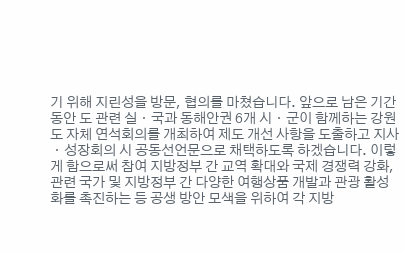기 위해 지린성을 방문, 협의를 마쳤습니다. 앞으로 남은 기간 동안 도 관련 실ㆍ국과 동해안권 6개 시ㆍ군이 함께하는 강원도 자체 연석회의를 개최하여 제도 개선 사항을 도출하고 지사ㆍ성장회의 시 공동선언문으로 채택하도록 하겠습니다. 이렇게 함으로써 참여 지방정부 간 교역 확대와 국제 경쟁력 강화, 관련 국가 및 지방정부 간 다양한 여행상품 개발과 관광 활성화를 촉진하는 등 공생 방안 모색을 위하여 각 지방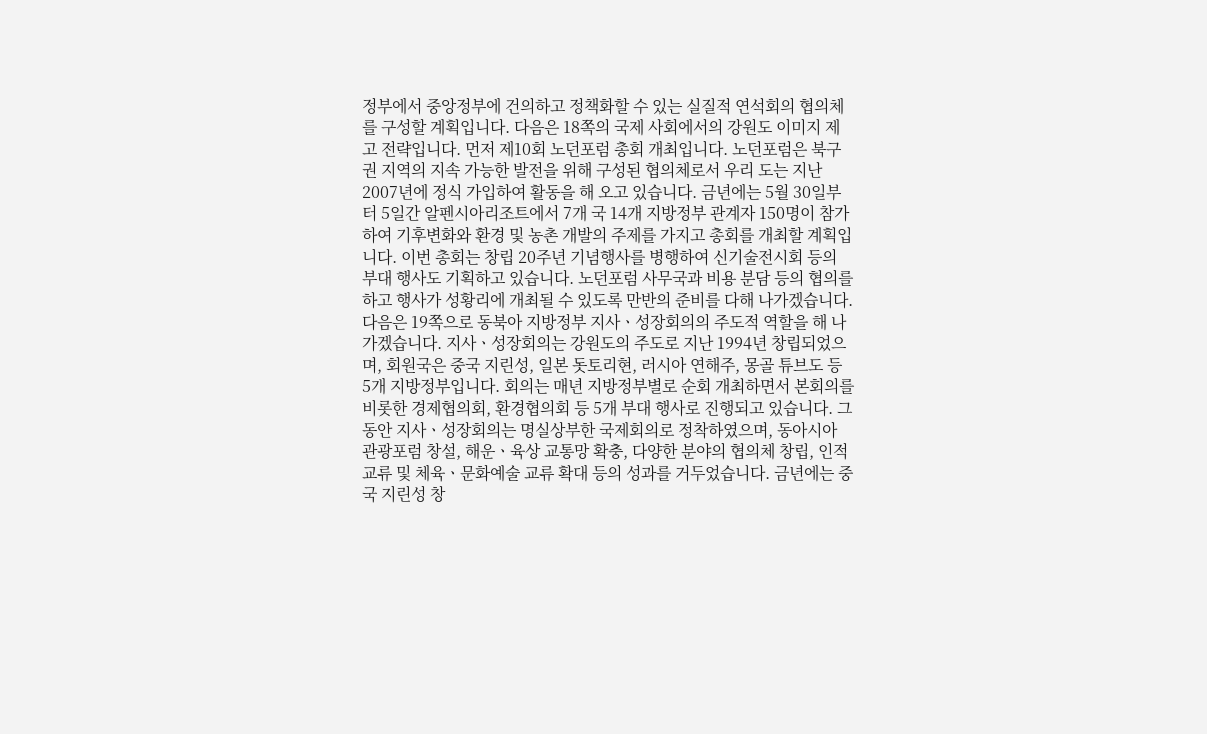정부에서 중앙정부에 건의하고 정책화할 수 있는 실질적 연석회의 협의체를 구성할 계획입니다. 다음은 18쪽의 국제 사회에서의 강원도 이미지 제고 전략입니다. 먼저 제10회 노던포럼 총회 개최입니다. 노던포럼은 북구권 지역의 지속 가능한 발전을 위해 구성된 협의체로서 우리 도는 지난 2007년에 정식 가입하여 활동을 해 오고 있습니다. 금년에는 5월 30일부터 5일간 알펜시아리조트에서 7개 국 14개 지방정부 관계자 150명이 참가하여 기후변화와 환경 및 농촌 개발의 주제를 가지고 총회를 개최할 계획입니다. 이번 총회는 창립 20주년 기념행사를 병행하여 신기술전시회 등의 부대 행사도 기획하고 있습니다. 노던포럼 사무국과 비용 분담 등의 협의를 하고 행사가 성황리에 개최될 수 있도록 만반의 준비를 다해 나가겠습니다. 다음은 19쪽으로 동북아 지방정부 지사ㆍ성장회의의 주도적 역할을 해 나가겠습니다. 지사ㆍ성장회의는 강원도의 주도로 지난 1994년 창립되었으며, 회원국은 중국 지린성, 일본 돗토리현, 러시아 연해주, 몽골 튜브도 등 5개 지방정부입니다. 회의는 매년 지방정부별로 순회 개최하면서 본회의를 비롯한 경제협의회, 환경협의회 등 5개 부대 행사로 진행되고 있습니다. 그동안 지사ㆍ성장회의는 명실상부한 국제회의로 정착하였으며, 동아시아 관광포럼 창설, 해운ㆍ육상 교통망 확충, 다양한 분야의 협의체 창립, 인적 교류 및 체육ㆍ문화예술 교류 확대 등의 성과를 거두었습니다. 금년에는 중국 지린성 창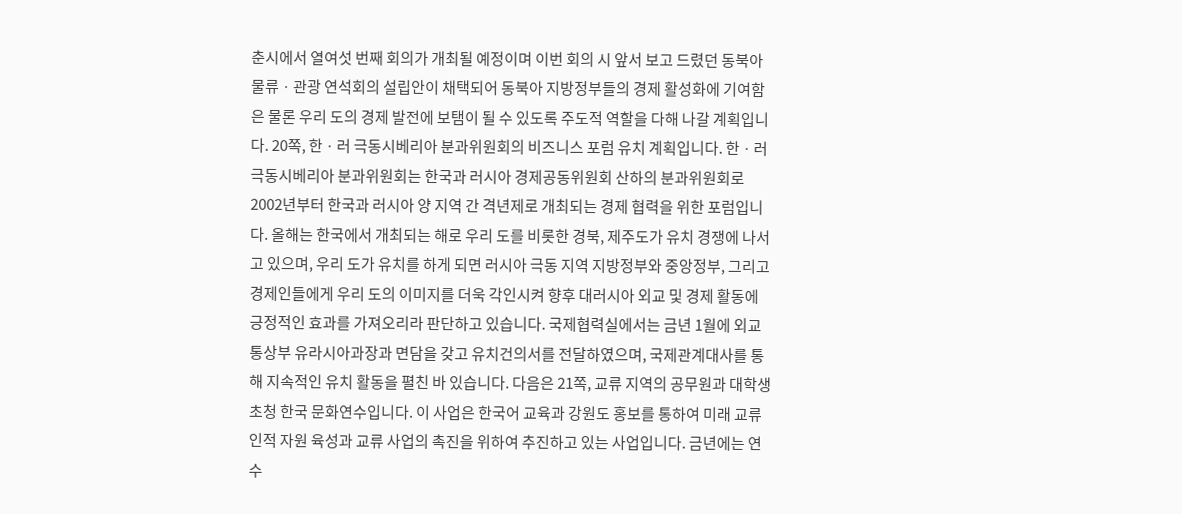춘시에서 열여섯 번째 회의가 개최될 예정이며 이번 회의 시 앞서 보고 드렸던 동북아 물류ㆍ관광 연석회의 설립안이 채택되어 동북아 지방정부들의 경제 활성화에 기여함은 물론 우리 도의 경제 발전에 보탬이 될 수 있도록 주도적 역할을 다해 나갈 계획입니다. 20쪽, 한ㆍ러 극동시베리아 분과위원회의 비즈니스 포럼 유치 계획입니다. 한ㆍ러 극동시베리아 분과위원회는 한국과 러시아 경제공동위원회 산하의 분과위원회로 2002년부터 한국과 러시아 양 지역 간 격년제로 개최되는 경제 협력을 위한 포럼입니다. 올해는 한국에서 개최되는 해로 우리 도를 비롯한 경북, 제주도가 유치 경쟁에 나서고 있으며, 우리 도가 유치를 하게 되면 러시아 극동 지역 지방정부와 중앙정부, 그리고 경제인들에게 우리 도의 이미지를 더욱 각인시켜 향후 대러시아 외교 및 경제 활동에 긍정적인 효과를 가져오리라 판단하고 있습니다. 국제협력실에서는 금년 1월에 외교통상부 유라시아과장과 면담을 갖고 유치건의서를 전달하였으며, 국제관계대사를 통해 지속적인 유치 활동을 펼친 바 있습니다. 다음은 21쪽, 교류 지역의 공무원과 대학생 초청 한국 문화연수입니다. 이 사업은 한국어 교육과 강원도 홍보를 통하여 미래 교류 인적 자원 육성과 교류 사업의 촉진을 위하여 추진하고 있는 사업입니다. 금년에는 연수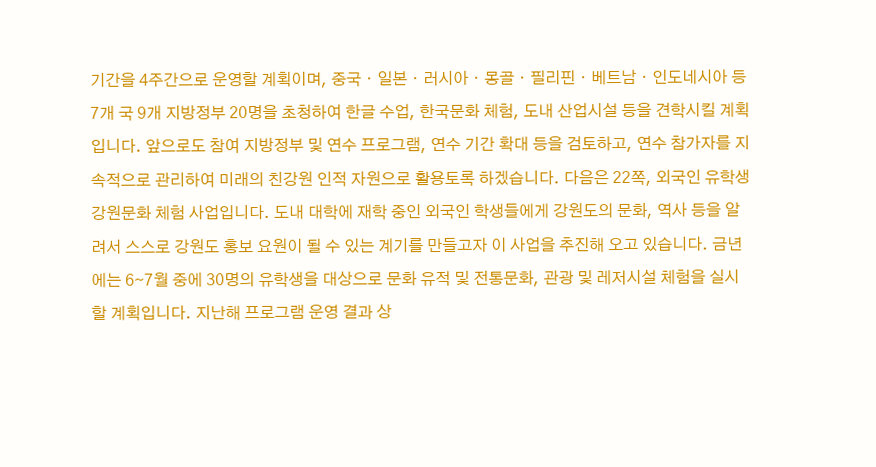기간을 4주간으로 운영할 계획이며, 중국ㆍ일본ㆍ러시아ㆍ몽골ㆍ필리핀ㆍ베트남ㆍ인도네시아 등 7개 국 9개 지방정부 20명을 초청하여 한글 수업, 한국문화 체험, 도내 산업시설 등을 견학시킬 계획입니다. 앞으로도 참여 지방정부 및 연수 프로그램, 연수 기간 확대 등을 검토하고, 연수 참가자를 지속적으로 관리하여 미래의 친강원 인적 자원으로 활용토록 하겠습니다. 다음은 22쪽, 외국인 유학생 강원문화 체험 사업입니다. 도내 대학에 재학 중인 외국인 학생들에게 강원도의 문화, 역사 등을 알려서 스스로 강원도 홍보 요원이 될 수 있는 계기를 만들고자 이 사업을 추진해 오고 있습니다. 금년에는 6∼7월 중에 30명의 유학생을 대상으로 문화 유적 및 전통문화, 관광 및 레저시설 체험을 실시할 계획입니다. 지난해 프로그램 운영 결과 상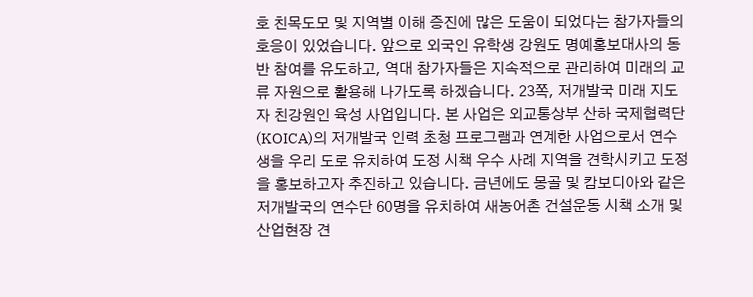호 친목도모 및 지역별 이해 증진에 많은 도움이 되었다는 참가자들의 호응이 있었습니다. 앞으로 외국인 유학생 강원도 명예홍보대사의 동반 참여를 유도하고, 역대 참가자들은 지속적으로 관리하여 미래의 교류 자원으로 활용해 나가도록 하겠습니다. 23쪽, 저개발국 미래 지도자 친강원인 육성 사업입니다. 본 사업은 외교통상부 산하 국제협력단(KOICA)의 저개발국 인력 초청 프로그램과 연계한 사업으로서 연수생을 우리 도로 유치하여 도정 시책 우수 사례 지역을 견학시키고 도정을 홍보하고자 추진하고 있습니다. 금년에도 몽골 및 캄보디아와 같은 저개발국의 연수단 60명을 유치하여 새농어촌 건설운동 시책 소개 및 산업현장 견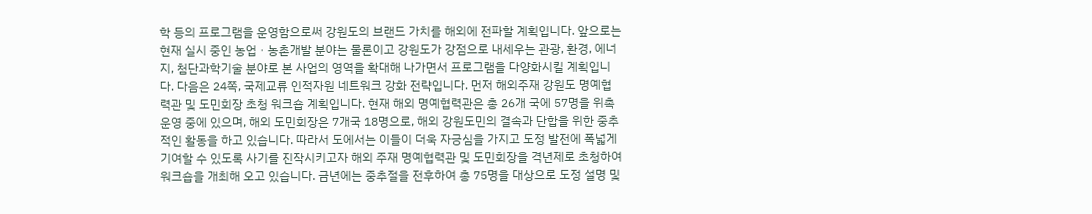학 등의 프로그램을 운영함으로써 강원도의 브랜드 가치를 해외에 전파할 계획입니다. 앞으로는 현재 실시 중인 농업ㆍ농촌개발 분야는 물론이고 강원도가 강점으로 내세우는 관광, 환경, 에너지, 첨단과학기술 분야로 본 사업의 영역을 확대해 나가면서 프로그램을 다양화시킬 계획입니다. 다음은 24쪽, 국제교류 인적자원 네트워크 강화 전략입니다. 먼저 해외주재 강원도 명예협력관 및 도민회장 초청 워크숍 계획입니다. 현재 해외 명예협력관은 총 26개 국에 57명을 위촉 운영 중에 있으며, 해외 도민회장은 7개국 18명으로, 해외 강원도민의 결속과 단합을 위한 중추적인 활동을 하고 있습니다. 따라서 도에서는 이들이 더욱 자긍심을 가지고 도정 발전에 폭넓게 기여할 수 있도록 사기를 진작시키고자 해외 주재 명예협력관 및 도민회장을 격년제로 초청하여 워크숍을 개최해 오고 있습니다. 금년에는 중추절을 전후하여 총 75명을 대상으로 도정 설명 및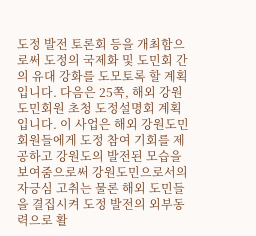도정 발전 토론회 등을 개최함으로써 도정의 국제화 및 도민회 간의 유대 강화를 도모토록 할 계획입니다. 다음은 25쪽, 해외 강원도민회원 초청 도정설명회 계획입니다. 이 사업은 해외 강원도민회원들에게 도정 참여 기회를 제공하고 강원도의 발전된 모습을 보여줌으로써 강원도민으로서의 자긍심 고취는 물론 해외 도민들을 결집시켜 도정 발전의 외부동력으로 활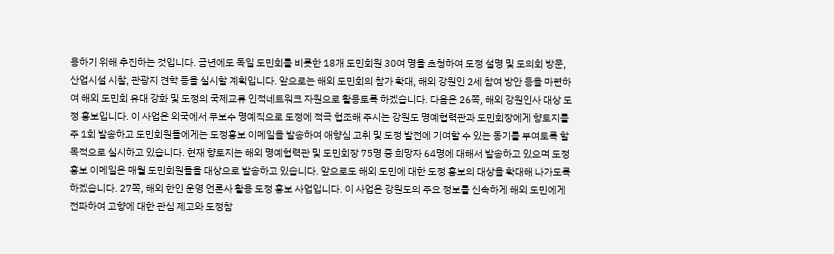용하기 위해 추진하는 것입니다. 금년에도 독일 도민회를 비롯한 18개 도민회원 30여 명을 초청하여 도정 설명 및 도의회 방문, 산업시설 시찰, 관광지 견학 등을 실시할 계획입니다. 앞으로는 해외 도민회의 참가 확대, 해외 강원인 2세 참여 방안 등을 마련하여 해외 도민회 유대 강화 및 도정의 국제교류 인적네트워크 자원으로 활용토록 하겠습니다. 다음은 26쪽, 해외 강원인사 대상 도정 홍보입니다. 이 사업은 외국에서 무보수 명예직으로 도정에 적극 협조해 주시는 강원도 명예협력관과 도민회장에게 향토지를 주 1회 발송하고 도민회원들에게는 도정홍보 이메일을 발송하여 애향심 고취 및 도정 발전에 기여할 수 있는 동기를 부여토록 할 목적으로 실시하고 있습니다. 현재 향토지는 해외 명예협력관 및 도민회장 75명 중 희망자 64명에 대해서 발송하고 있으며 도정 홍보 이메일은 매월 도민회원들을 대상으로 발송하고 있습니다. 앞으로도 해외 도민에 대한 도정 홍보의 대상을 확대해 나가도록 하겠습니다. 27쪽, 해외 한인 운영 언론사 활용 도정 홍보 사업입니다. 이 사업은 강원도의 주요 정보를 신속하게 해외 도민에게 전파하여 고향에 대한 관심 제고와 도정참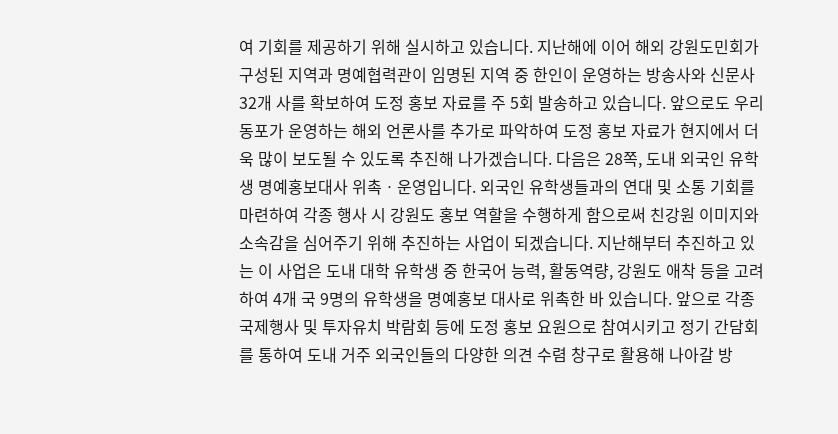여 기회를 제공하기 위해 실시하고 있습니다. 지난해에 이어 해외 강원도민회가 구성된 지역과 명예협력관이 임명된 지역 중 한인이 운영하는 방송사와 신문사 32개 사를 확보하여 도정 홍보 자료를 주 5회 발송하고 있습니다. 앞으로도 우리 동포가 운영하는 해외 언론사를 추가로 파악하여 도정 홍보 자료가 현지에서 더욱 많이 보도될 수 있도록 추진해 나가겠습니다. 다음은 28쪽, 도내 외국인 유학생 명예홍보대사 위촉ㆍ운영입니다. 외국인 유학생들과의 연대 및 소통 기회를 마련하여 각종 행사 시 강원도 홍보 역할을 수행하게 함으로써 친강원 이미지와 소속감을 심어주기 위해 추진하는 사업이 되겠습니다. 지난해부터 추진하고 있는 이 사업은 도내 대학 유학생 중 한국어 능력, 활동역량, 강원도 애착 등을 고려하여 4개 국 9명의 유학생을 명예홍보 대사로 위촉한 바 있습니다. 앞으로 각종 국제행사 및 투자유치 박람회 등에 도정 홍보 요원으로 참여시키고 정기 간담회를 통하여 도내 거주 외국인들의 다양한 의견 수렴 창구로 활용해 나아갈 방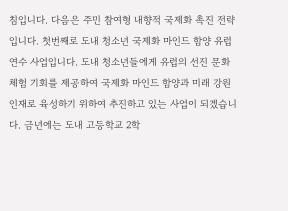침입니다. 다음은 주민 참여형 내향적 국제화 촉진 전략입니다. 첫번째로 도내 청소년 국제화 마인드 함양 유럽 연수 사업입니다. 도내 청소년들에게 유럽의 선진 문화 체험 기회를 제공하여 국제화 마인드 함양과 미래 강원 인재로 육성하기 위하여 추진하고 있는 사업이 되겠습니다. 금년에는 도내 고등학교 2학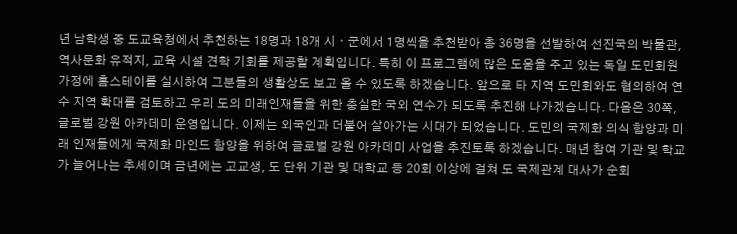년 남학생 중 도교육청에서 추천하는 18명과 18개 시ㆍ군에서 1명씩을 추천받아 총 36명을 선발하여 선진국의 박물관, 역사문화 유적지, 교육 시설 견학 기회를 제공할 계획입니다. 특히 이 프로그램에 많은 도움을 주고 있는 독일 도민회원 가정에 홈스테이를 실시하여 그분들의 생활상도 보고 올 수 있도록 하겠습니다. 앞으로 타 지역 도민회와도 협의하여 연수 지역 확대를 검토하고 우리 도의 미래인재들을 위한 충실한 국외 연수가 되도록 추진해 나가겠습니다. 다음은 30쪽, 글로벌 강원 아카데미 운영입니다. 이제는 외국인과 더불어 살아가는 시대가 되었습니다. 도민의 국제화 의식 함양과 미래 인재들에게 국제화 마인드 함양을 위하여 글로벌 강원 아카데미 사업을 추진토록 하겠습니다. 매년 참여 기관 및 학교가 늘어나는 추세이며 금년에는 고교생, 도 단위 기관 및 대학교 등 20회 이상에 걸쳐 도 국제관계 대사가 순회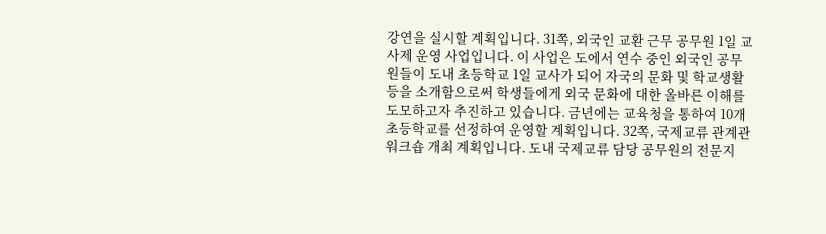강연을 실시할 계획입니다. 31쪽, 외국인 교환 근무 공무원 1일 교사제 운영 사업입니다. 이 사업은 도에서 연수 중인 외국인 공무원들이 도내 초등학교 1일 교사가 되어 자국의 문화 및 학교생활 등을 소개함으로써 학생들에게 외국 문화에 대한 올바른 이해를 도모하고자 추진하고 있습니다. 금년에는 교육청을 통하여 10개 초등학교를 선정하여 운영할 계획입니다. 32쪽, 국제교류 관계관 워크숍 개최 계획입니다. 도내 국제교류 담당 공무원의 전문지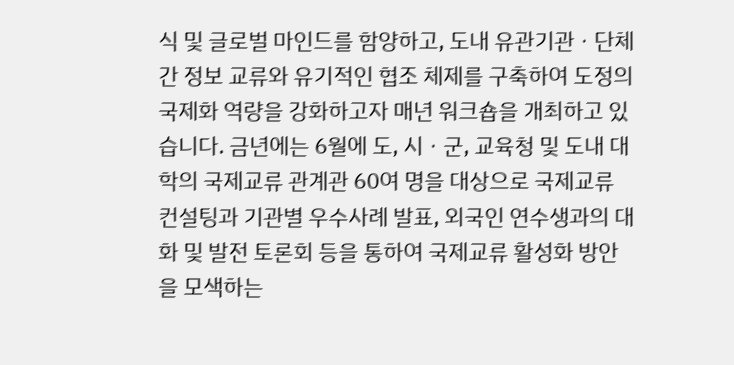식 및 글로벌 마인드를 함양하고, 도내 유관기관ㆍ단체 간 정보 교류와 유기적인 협조 체제를 구축하여 도정의 국제화 역량을 강화하고자 매년 워크숍을 개최하고 있습니다. 금년에는 6월에 도, 시ㆍ군, 교육청 및 도내 대학의 국제교류 관계관 60여 명을 대상으로 국제교류 컨설팅과 기관별 우수사례 발표, 외국인 연수생과의 대화 및 발전 토론회 등을 통하여 국제교류 활성화 방안을 모색하는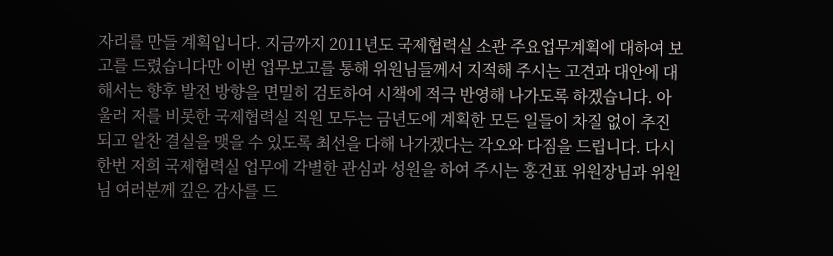자리를 만들 계획입니다. 지금까지 2011년도 국제협력실 소관 주요업무계획에 대하여 보고를 드렸습니다만 이번 업무보고를 통해 위원님들께서 지적해 주시는 고견과 대안에 대해서는 향후 발전 방향을 면밀히 검토하여 시책에 적극 반영해 나가도록 하겠습니다. 아울러 저를 비롯한 국제협력실 직원 모두는 금년도에 계획한 모든 일들이 차질 없이 추진되고 알찬 결실을 맺을 수 있도록 최선을 다해 나가겠다는 각오와 다짐을 드립니다. 다시 한번 저희 국제협력실 업무에 각별한 관심과 성원을 하여 주시는 홍건표 위원장님과 위원님 여러분께 깊은 감사를 드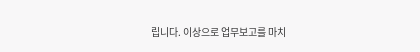립니다. 이상으로 업무보고를 마치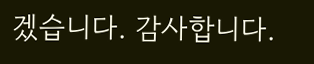겠습니다. 감사합니다.